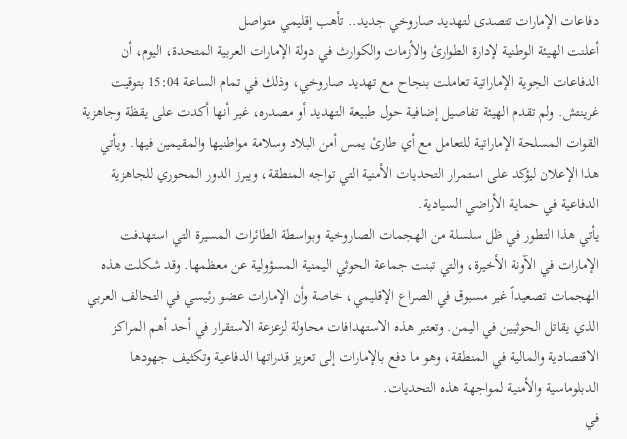دفاعات الإمارات تتصدى لتهديد صاروخي جديد.. تأهب إقليمي متواصل
أعلنت الهيئة الوطنية لإدارة الطوارئ والأزمات والكوارث في دولة الإمارات العربية المتحدة، اليوم، أن الدفاعات الجوية الإماراتية تعاملت بنجاح مع تهديد صاروخي، وذلك في تمام الساعة 15:04 بتوقيت غرينتش. ولم تقدم الهيئة تفاصيل إضافية حول طبيعة التهديد أو مصدره، غير أنها أكدت على يقظة وجاهزية القوات المسلحة الإماراتية للتعامل مع أي طارئ يمس أمن البلاد وسلامة مواطنيها والمقيمين فيها. ويأتي هذا الإعلان ليؤكد على استمرار التحديات الأمنية التي تواجه المنطقة، ويبرز الدور المحوري للجاهزية الدفاعية في حماية الأراضي السيادية.
يأتي هذا التطور في ظل سلسلة من الهجمات الصاروخية وبواسطة الطائرات المسيرة التي استهدفت الإمارات في الآونة الأخيرة، والتي تبنت جماعة الحوثي اليمنية المسؤولية عن معظمها. وقد شكلت هذه الهجمات تصعيداً غير مسبوق في الصراع الإقليمي، خاصة وأن الإمارات عضو رئيسي في التحالف العربي الذي يقاتل الحوثيين في اليمن. وتعتبر هذه الاستهدافات محاولة لزعزعة الاستقرار في أحد أهم المراكز الاقتصادية والمالية في المنطقة، وهو ما دفع بالإمارات إلى تعزيز قدراتها الدفاعية وتكثيف جهودها الدبلوماسية والأمنية لمواجهة هذه التحديات.
في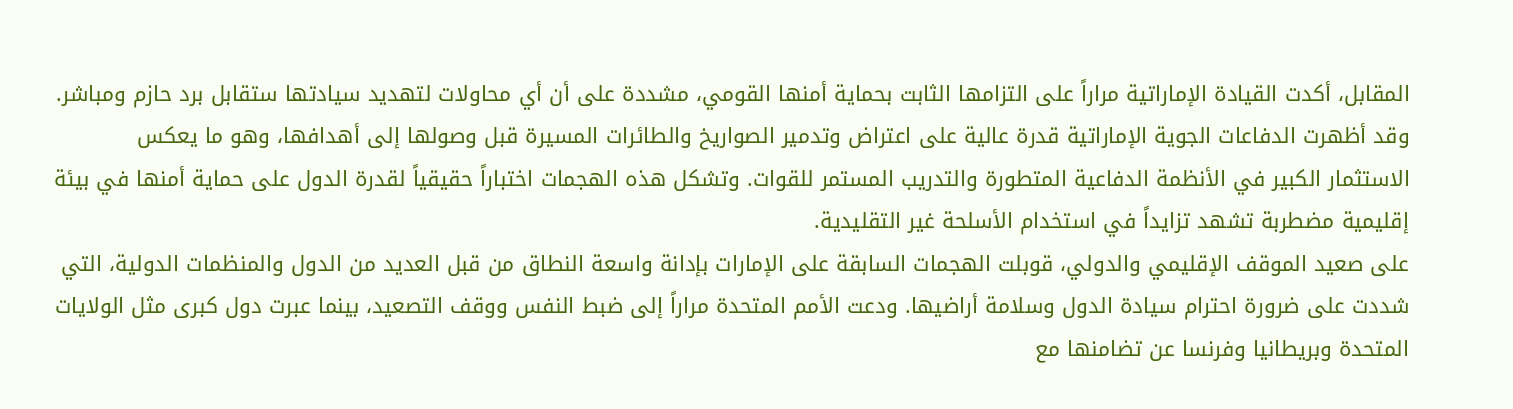المقابل، أكدت القيادة الإماراتية مراراً على التزامها الثابت بحماية أمنها القومي، مشددة على أن أي محاولات لتهديد سيادتها ستقابل برد حازم ومباشر. وقد أظهرت الدفاعات الجوية الإماراتية قدرة عالية على اعتراض وتدمير الصواريخ والطائرات المسيرة قبل وصولها إلى أهدافها، وهو ما يعكس الاستثمار الكبير في الأنظمة الدفاعية المتطورة والتدريب المستمر للقوات. وتشكل هذه الهجمات اختباراً حقيقياً لقدرة الدول على حماية أمنها في بيئة إقليمية مضطربة تشهد تزايداً في استخدام الأسلحة غير التقليدية.
على صعيد الموقف الإقليمي والدولي، قوبلت الهجمات السابقة على الإمارات بإدانة واسعة النطاق من قبل العديد من الدول والمنظمات الدولية، التي شددت على ضرورة احترام سيادة الدول وسلامة أراضيها. ودعت الأمم المتحدة مراراً إلى ضبط النفس ووقف التصعيد، بينما عبرت دول كبرى مثل الولايات المتحدة وبريطانيا وفرنسا عن تضامنها مع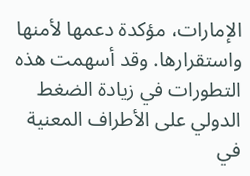الإمارات، مؤكدة دعمها لأمنها واستقرارها. وقد أسهمت هذه التطورات في زيادة الضغط الدولي على الأطراف المعنية في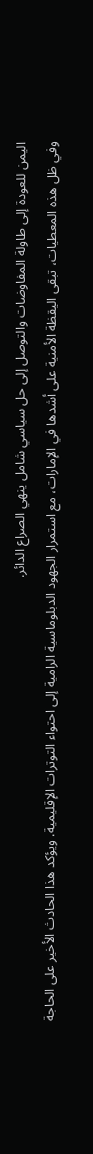اليمن للعودة إلى طاولة المفاوضات والتوصل إلى حل سياسي شامل ينهي الصراع الدائر.
وفي ظل هذه المعطيات، تبقى اليقظة الأمنية على أشدها في الإمارات، مع استمرار الجهود الدبلوماسية الرامية إلى احتواء التوترات الإقليمية. ويؤكد هذا الحادث الأخير على الحاجة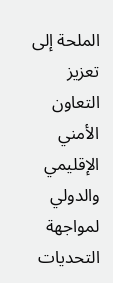الملحة إلى تعزيز التعاون الأمني الإقليمي والدولي لمواجهة التحديات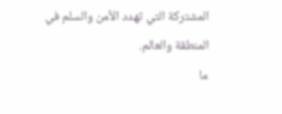المشتركة التي تهدد الأمن والسلم في المنطقة والعالم.
ما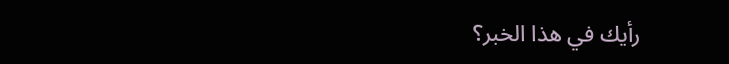رأيك في هذا الخبر؟